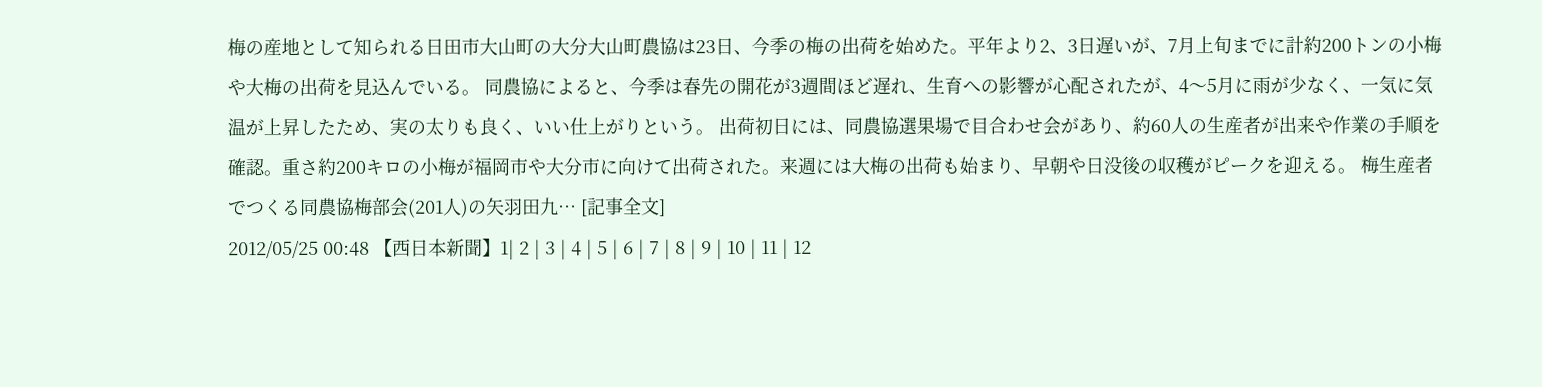梅の産地として知られる日田市大山町の大分大山町農協は23日、今季の梅の出荷を始めた。平年より2、3日遅いが、7月上旬までに計約200トンの小梅や大梅の出荷を見込んでいる。 同農協によると、今季は春先の開花が3週間ほど遅れ、生育への影響が心配されたが、4〜5月に雨が少なく、一気に気温が上昇したため、実の太りも良く、いい仕上がりという。 出荷初日には、同農協選果場で目合わせ会があり、約60人の生産者が出来や作業の手順を確認。重さ約200キロの小梅が福岡市や大分市に向けて出荷された。来週には大梅の出荷も始まり、早朝や日没後の収穫がピークを迎える。 梅生産者でつくる同農協梅部会(201人)の矢羽田九… [記事全文]
2012/05/25 00:48 【西日本新聞】1| 2 | 3 | 4 | 5 | 6 | 7 | 8 | 9 | 10 | 11 | 12